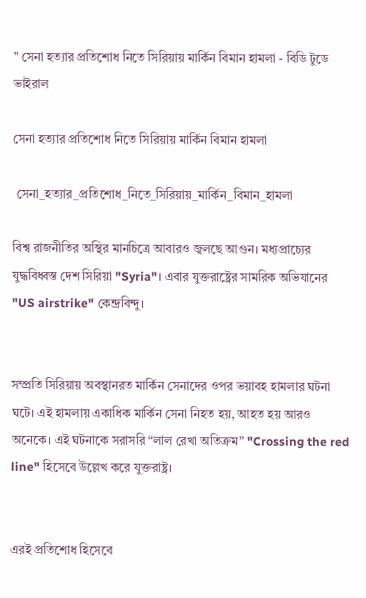" সেনা হত্যার প্রতিশোধ নিতে সিরিয়ায় মার্কিন বিমান হামলা - বিডি টুডে ভাইরাল

সেনা হত্যার প্রতিশোধ নিতে সিরিয়ায় মার্কিন বিমান হামলা

 সেনা_হত্যার_প্রতিশোধ_নিতে_সিরিয়ায়_মার্কিন_বিমান_হামলা

বিশ্ব রাজনীতির অস্থির মানচিত্রে আবারও জ্বলছে আগুন। মধ্যপ্রাচ্যের যুদ্ধবিধ্বস্ত দেশ সিরিয়া "Syria"। এবার যুক্তরাষ্ট্রের সামরিক অভিযানের "US airstrike" কেন্দ্রবিন্দু।


সম্প্রতি সিরিয়ায় অবস্থানরত মার্কিন সেনাদের ওপর ভয়াবহ হামলার ঘটনা ঘটে। এই হামলায় একাধিক মার্কিন সেনা নিহত হয়, আহত হয় আরও অনেকে। এই ঘটনাকে সরাসরি “লাল রেখা অতিক্রম” "Crossing the red line" হিসেবে উল্লেখ করে যুক্তরাষ্ট্র।


এরই প্রতিশোধ হিসেবে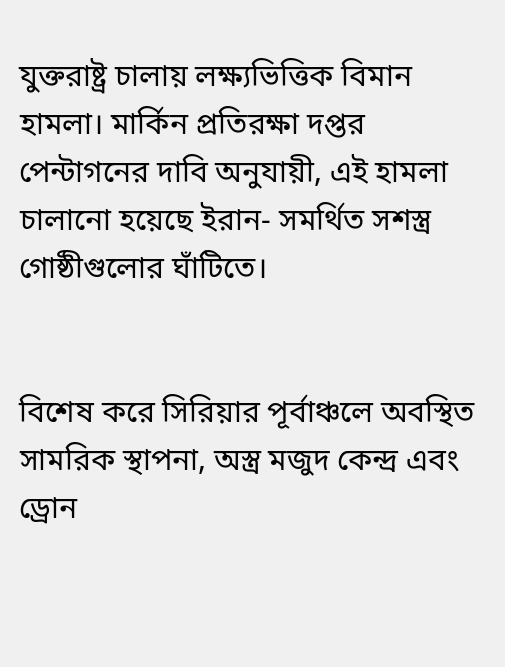যুক্তরাষ্ট্র চালায় লক্ষ্যভিত্তিক বিমান হামলা। মার্কিন প্রতিরক্ষা দপ্তর পেন্টাগনের দাবি অনুযায়ী, এই হামলা চালানো হয়েছে ইরান- সমর্থিত সশস্ত্র গোষ্ঠীগুলোর ঘাঁটিতে।


বিশেষ করে সিরিয়ার পূর্বাঞ্চলে অবস্থিত সামরিক স্থাপনা, অস্ত্র মজুদ কেন্দ্র এবং ড্রোন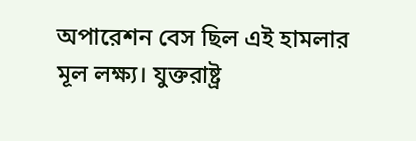অপারেশন বেস ছিল এই হামলার মূল লক্ষ্য। যুক্তরাষ্ট্র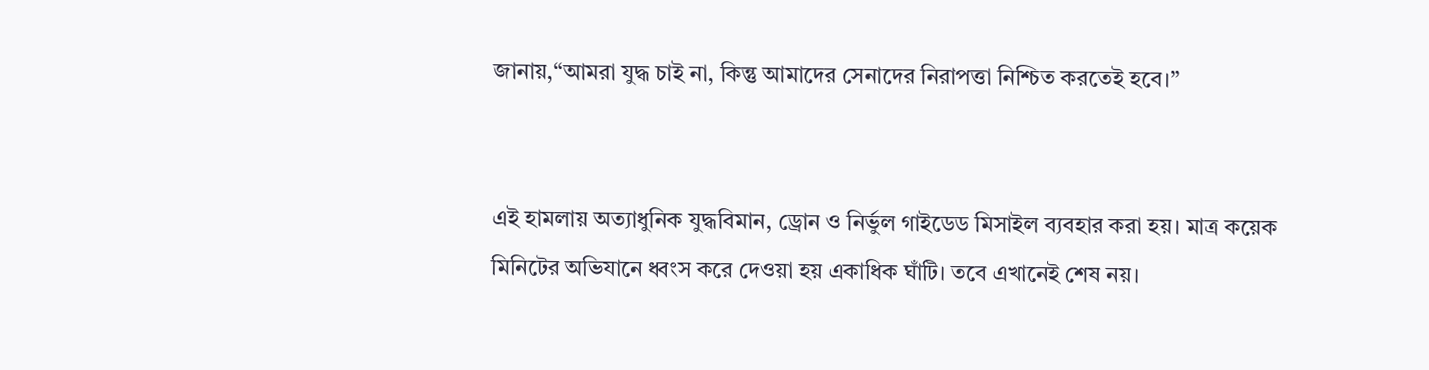জানায়,“আমরা যুদ্ধ চাই না, কিন্তু আমাদের সেনাদের নিরাপত্তা নিশ্চিত করতেই হবে।”


এই হামলায় অত্যাধুনিক যুদ্ধবিমান, ড্রোন ও নির্ভুল গাইডেড মিসাইল ব্যবহার করা হয়। মাত্র কয়েক মিনিটের অভিযানে ধ্বংস করে দেওয়া হয় একাধিক ঘাঁটি। তবে এখানেই শেষ নয়।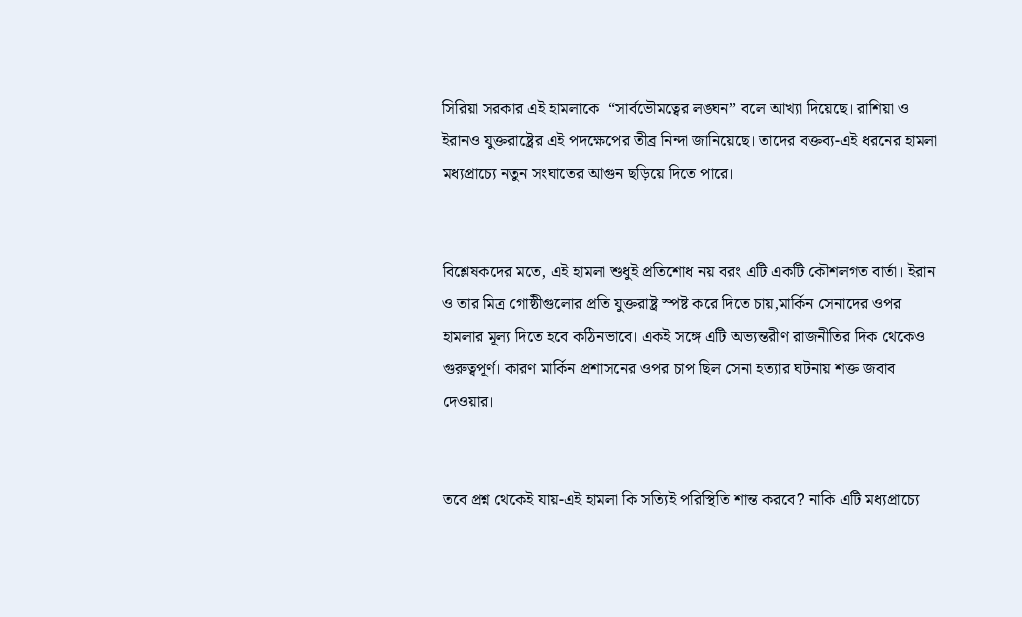সিরিয়া সরকার এই হামলাকে  “সার্বভৌমত্বের লঙ্ঘন” বলে আখ্যা দিয়েছে। রাশিয়া ও ইরানও যুক্তরাষ্ট্রের এই পদক্ষেপের তীব্র নিন্দা জানিয়েছে। তাদের বক্তব্য-এই ধরনের হামলা মধ্যপ্রাচ্যে নতুন সংঘাতের আগুন ছড়িয়ে দিতে পারে।


বিশ্লেষকদের মতে, এই হামলা শুধুই প্রতিশোধ নয় বরং এটি একটি কৌশলগত বার্তা। ইরান ও তার মিত্র গোষ্ঠীগুলোর প্রতি যুক্তরাষ্ট্র স্পষ্ট করে দিতে চায়,মার্কিন সেনাদের ওপর হামলার মূল্য দিতে হবে কঠিনভাবে। একই সঙ্গে এটি অভ্যন্তরীণ রাজনীতির দিক থেকেও গুরুত্বপূর্ণ। কারণ মার্কিন প্রশাসনের ওপর চাপ ছিল সেনা হত্যার ঘটনায় শক্ত জবাব দেওয়ার।


তবে প্রশ্ন থেকেই যায়-এই হামলা কি সত্যিই পরিস্থিতি শান্ত করবে? নাকি এটি মধ্যপ্রাচ্যে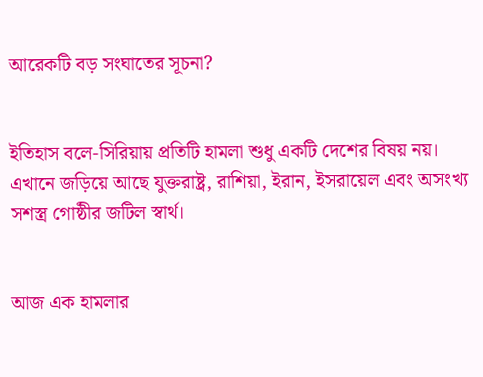আরেকটি বড় সংঘাতের সূচনা?


ইতিহাস বলে-সিরিয়ায় প্রতিটি হামলা শুধু একটি দেশের বিষয় নয়। এখানে জড়িয়ে আছে যুক্তরাষ্ট্র, রাশিয়া, ইরান, ইসরায়েল এবং অসংখ্য সশস্ত্র গোষ্ঠীর জটিল স্বার্থ।


আজ এক হামলার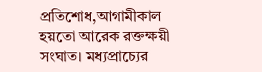প্রতিশোধ,আগামীকাল হয়তো আরেক রক্তক্ষয়ী সংঘাত। মধ্যপ্রাচ্যের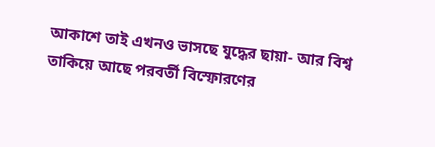আকাশে তাই এখনও ভাসছে যুদ্ধের ছায়া- আর বিশ্ব তাকিয়ে আছে পরবর্তী বিস্ফোরণের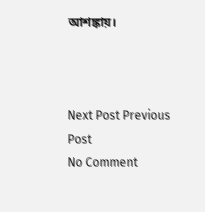আশঙ্কায়।



Next Post Previous Post
No Comment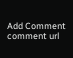Add Comment
comment url